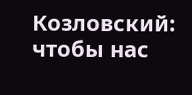Козловский: чтобы нас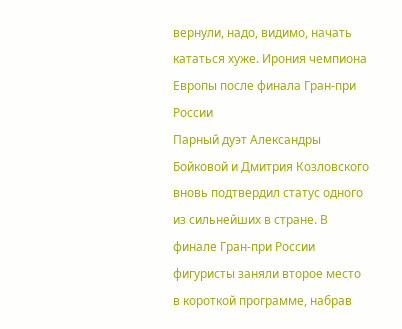вернули, надо, видимо, начать кататься хуже. Ирония чемпиона Европы после финала Гран‑при России
Парный дуэт Александры Бойковой и Дмитрия Козловского вновь подтвердил статус одного из сильнейших в стране. В финале Гран‑при России фигуристы заняли второе место в короткой программе, набрав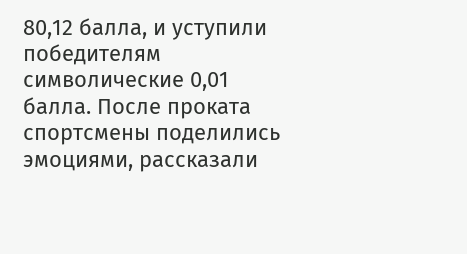80,12 балла, и уступили победителям символические 0,01 балла. После проката спортсмены поделились эмоциями, рассказали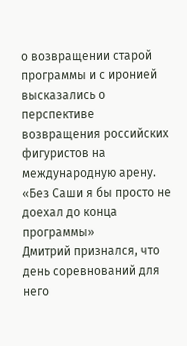о возвращении старой программы и с иронией высказались о перспективе возвращения российских фигуристов на международную арену.
«Без Саши я бы просто не доехал до конца программы»
Дмитрий признался, что день соревнований для него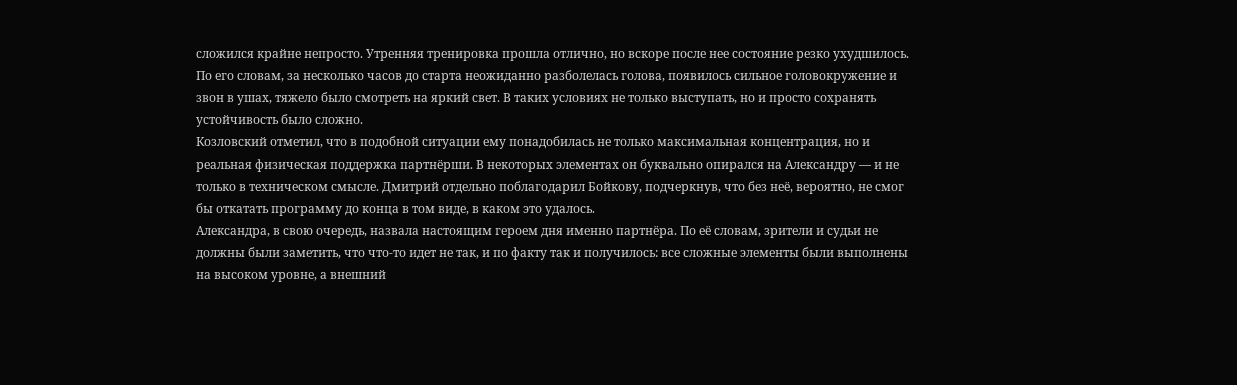сложился крайне непросто. Утренняя тренировка прошла отлично, но вскоре после нее состояние резко ухудшилось.
По его словам, за несколько часов до старта неожиданно разболелась голова, появилось сильное головокружение и звон в ушах, тяжело было смотреть на яркий свет. В таких условиях не только выступать, но и просто сохранять устойчивость было сложно.
Козловский отметил, что в подобной ситуации ему понадобилась не только максимальная концентрация, но и реальная физическая поддержка партнёрши. В некоторых элементах он буквально опирался на Александру — и не только в техническом смысле. Дмитрий отдельно поблагодарил Бойкову, подчеркнув, что без неё, вероятно, не смог бы откатать программу до конца в том виде, в каком это удалось.
Александра, в свою очередь, назвала настоящим героем дня именно партнёра. По её словам, зрители и судьи не должны были заметить, что что‑то идет не так, и по факту так и получилось: все сложные элементы были выполнены на высоком уровне, а внешний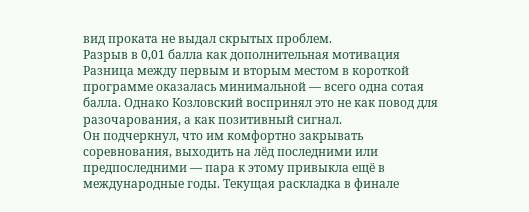вид проката не выдал скрытых проблем.
Разрыв в 0,01 балла как дополнительная мотивация
Разница между первым и вторым местом в короткой программе оказалась минимальной — всего одна сотая балла. Однако Козловский воспринял это не как повод для разочарования, а как позитивный сигнал.
Он подчеркнул, что им комфортно закрывать соревнования, выходить на лёд последними или предпоследними — пара к этому привыкла ещё в международные годы. Текущая раскладка в финале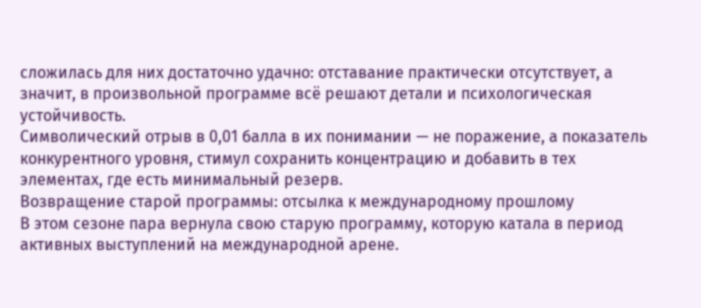сложилась для них достаточно удачно: отставание практически отсутствует, а значит, в произвольной программе всё решают детали и психологическая устойчивость.
Символический отрыв в 0,01 балла в их понимании — не поражение, а показатель конкурентного уровня, стимул сохранить концентрацию и добавить в тех элементах, где есть минимальный резерв.
Возвращение старой программы: отсылка к международному прошлому
В этом сезоне пара вернула свою старую программу, которую катала в период активных выступлений на международной арене.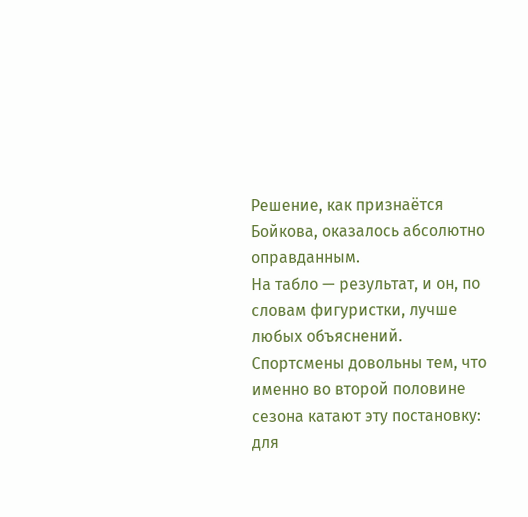Решение, как признаётся Бойкова, оказалось абсолютно оправданным.
На табло — результат, и он, по словам фигуристки, лучше любых объяснений. Спортсмены довольны тем, что именно во второй половине сезона катают эту постановку: для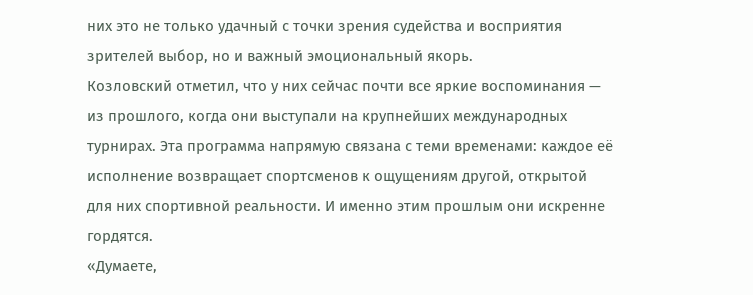них это не только удачный с точки зрения судейства и восприятия зрителей выбор, но и важный эмоциональный якорь.
Козловский отметил, что у них сейчас почти все яркие воспоминания — из прошлого, когда они выступали на крупнейших международных турнирах. Эта программа напрямую связана с теми временами: каждое её исполнение возвращает спортсменов к ощущениям другой, открытой для них спортивной реальности. И именно этим прошлым они искренне гордятся.
«Думаете,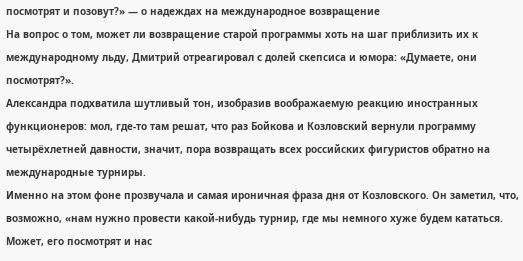посмотрят и позовут?» — о надеждах на международное возвращение
На вопрос о том, может ли возвращение старой программы хоть на шаг приблизить их к международному льду, Дмитрий отреагировал с долей скепсиса и юмора: «Думаете, они посмотрят?».
Александра подхватила шутливый тон, изобразив воображаемую реакцию иностранных функционеров: мол, где‑то там решат, что раз Бойкова и Козловский вернули программу четырёхлетней давности, значит, пора возвращать всех российских фигуристов обратно на международные турниры.
Именно на этом фоне прозвучала и самая ироничная фраза дня от Козловского. Он заметил, что, возможно, «нам нужно провести какой‑нибудь турнир, где мы немного хуже будем кататься. Может, его посмотрят и нас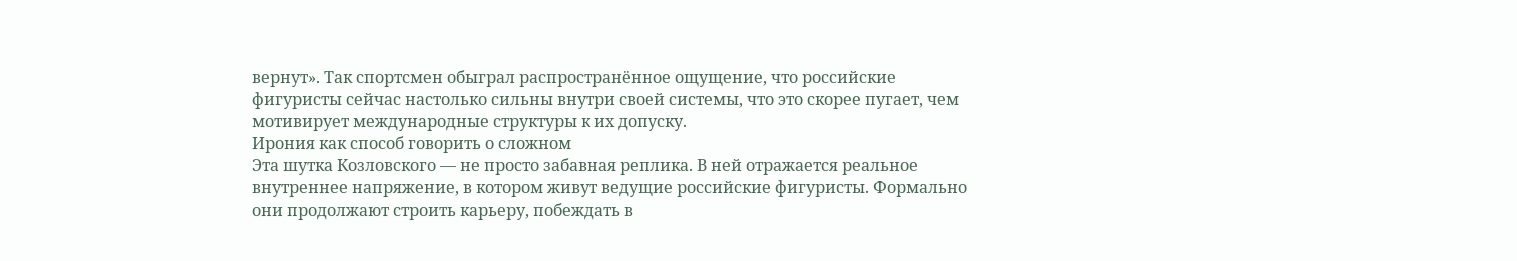вернут». Так спортсмен обыграл распространённое ощущение, что российские фигуристы сейчас настолько сильны внутри своей системы, что это скорее пугает, чем мотивирует международные структуры к их допуску.
Ирония как способ говорить о сложном
Эта шутка Козловского — не просто забавная реплика. В ней отражается реальное внутреннее напряжение, в котором живут ведущие российские фигуристы. Формально они продолжают строить карьеру, побеждать в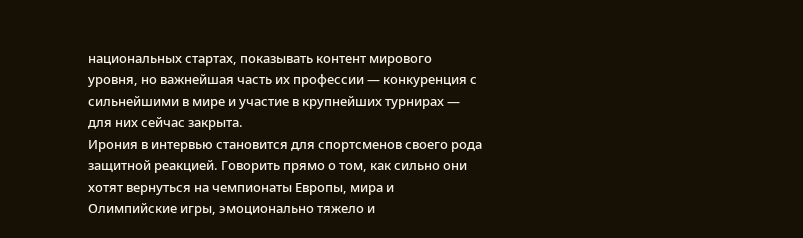национальных стартах, показывать контент мирового уровня, но важнейшая часть их профессии — конкуренция с сильнейшими в мире и участие в крупнейших турнирах — для них сейчас закрыта.
Ирония в интервью становится для спортсменов своего рода защитной реакцией. Говорить прямо о том, как сильно они хотят вернуться на чемпионаты Европы, мира и Олимпийские игры, эмоционально тяжело и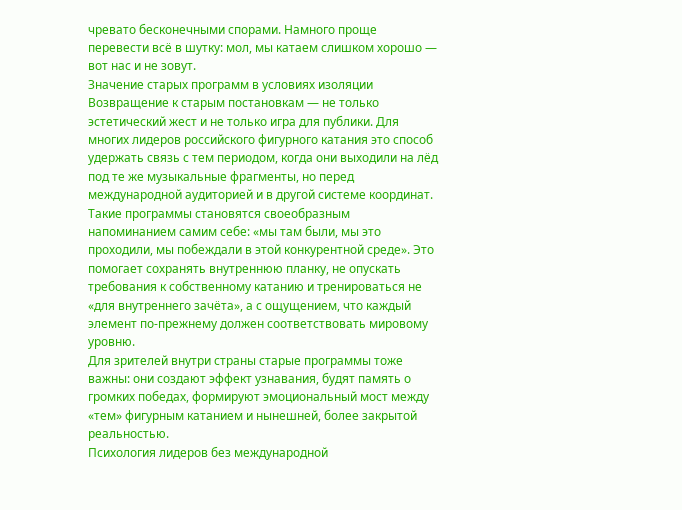чревато бесконечными спорами. Намного проще перевести всё в шутку: мол, мы катаем слишком хорошо — вот нас и не зовут.
Значение старых программ в условиях изоляции
Возвращение к старым постановкам — не только эстетический жест и не только игра для публики. Для многих лидеров российского фигурного катания это способ удержать связь с тем периодом, когда они выходили на лёд под те же музыкальные фрагменты, но перед международной аудиторией и в другой системе координат.
Такие программы становятся своеобразным напоминанием самим себе: «мы там были, мы это проходили, мы побеждали в этой конкурентной среде». Это помогает сохранять внутреннюю планку, не опускать требования к собственному катанию и тренироваться не «для внутреннего зачёта», а с ощущением, что каждый элемент по‑прежнему должен соответствовать мировому уровню.
Для зрителей внутри страны старые программы тоже важны: они создают эффект узнавания, будят память о громких победах, формируют эмоциональный мост между «тем» фигурным катанием и нынешней, более закрытой реальностью.
Психология лидеров без международной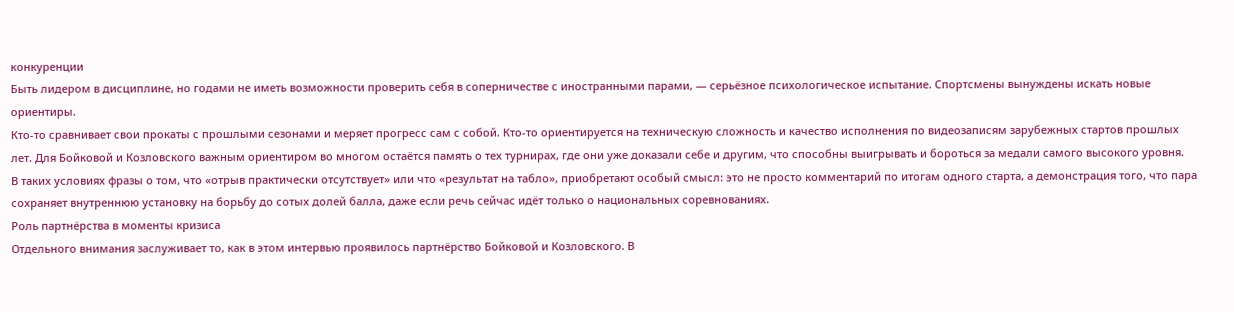конкуренции
Быть лидером в дисциплине, но годами не иметь возможности проверить себя в соперничестве с иностранными парами, — серьёзное психологическое испытание. Спортсмены вынуждены искать новые ориентиры.
Кто‑то сравнивает свои прокаты с прошлыми сезонами и меряет прогресс сам с собой. Кто‑то ориентируется на техническую сложность и качество исполнения по видеозаписям зарубежных стартов прошлых лет. Для Бойковой и Козловского важным ориентиром во многом остаётся память о тех турнирах, где они уже доказали себе и другим, что способны выигрывать и бороться за медали самого высокого уровня.
В таких условиях фразы о том, что «отрыв практически отсутствует» или что «результат на табло», приобретают особый смысл: это не просто комментарий по итогам одного старта, а демонстрация того, что пара сохраняет внутреннюю установку на борьбу до сотых долей балла, даже если речь сейчас идёт только о национальных соревнованиях.
Роль партнёрства в моменты кризиса
Отдельного внимания заслуживает то, как в этом интервью проявилось партнёрство Бойковой и Козловского. В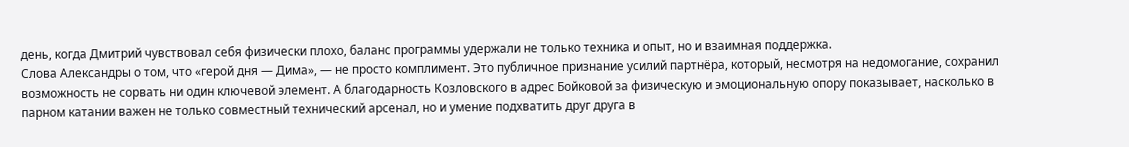день, когда Дмитрий чувствовал себя физически плохо, баланс программы удержали не только техника и опыт, но и взаимная поддержка.
Слова Александры о том, что «герой дня — Дима», — не просто комплимент. Это публичное признание усилий партнёра, который, несмотря на недомогание, сохранил возможность не сорвать ни один ключевой элемент. А благодарность Козловского в адрес Бойковой за физическую и эмоциональную опору показывает, насколько в парном катании важен не только совместный технический арсенал, но и умение подхватить друг друга в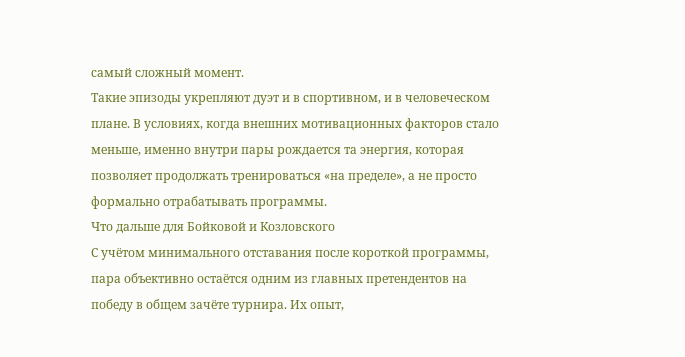самый сложный момент.
Такие эпизоды укрепляют дуэт и в спортивном, и в человеческом плане. В условиях, когда внешних мотивационных факторов стало меньше, именно внутри пары рождается та энергия, которая позволяет продолжать тренироваться «на пределе», а не просто формально отрабатывать программы.
Что дальше для Бойковой и Козловского
С учётом минимального отставания после короткой программы, пара объективно остаётся одним из главных претендентов на победу в общем зачёте турнира. Их опыт,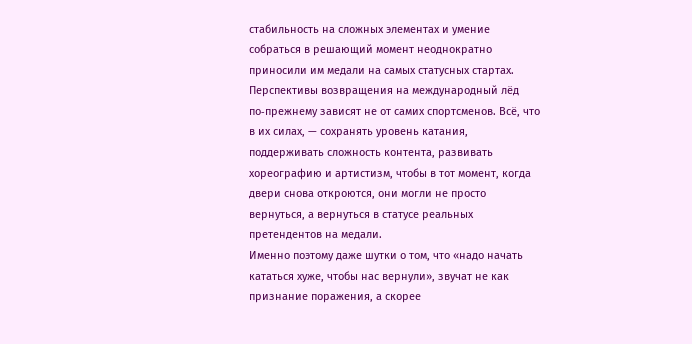стабильность на сложных элементах и умение собраться в решающий момент неоднократно приносили им медали на самых статусных стартах.
Перспективы возвращения на международный лёд по‑прежнему зависят не от самих спортсменов. Всё, что в их силах, — сохранять уровень катания, поддерживать сложность контента, развивать хореографию и артистизм, чтобы в тот момент, когда двери снова откроются, они могли не просто вернуться, а вернуться в статусе реальных претендентов на медали.
Именно поэтому даже шутки о том, что «надо начать кататься хуже, чтобы нас вернули», звучат не как признание поражения, а скорее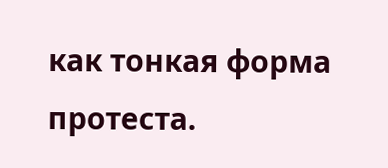как тонкая форма протеста.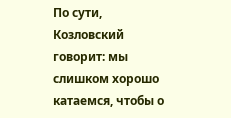По сути, Козловский говорит: мы слишком хорошо катаемся, чтобы о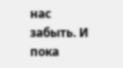нас забыть. И пока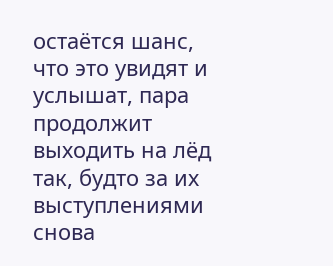остаётся шанс, что это увидят и услышат, пара продолжит выходить на лёд так, будто за их выступлениями снова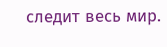следит весь мир.